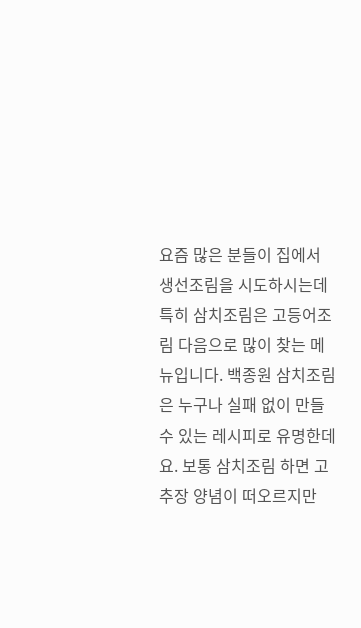요즘 많은 분들이 집에서 생선조림을 시도하시는데 특히 삼치조림은 고등어조림 다음으로 많이 찾는 메뉴입니다. 백종원 삼치조림은 누구나 실패 없이 만들 수 있는 레시피로 유명한데요. 보통 삼치조림 하면 고추장 양념이 떠오르지만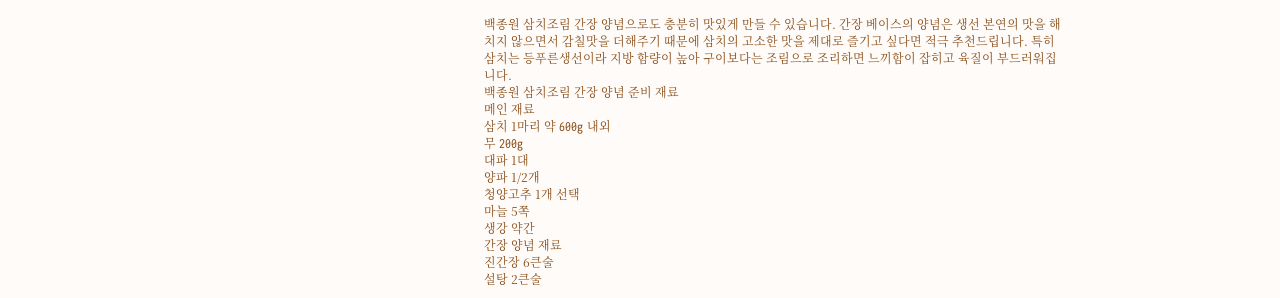백종원 삼치조림 간장 양념으로도 충분히 맛있게 만들 수 있습니다. 간장 베이스의 양념은 생선 본연의 맛을 해치지 않으면서 감칠맛을 더해주기 때문에 삼치의 고소한 맛을 제대로 즐기고 싶다면 적극 추천드립니다. 특히 삼치는 등푸른생선이라 지방 함량이 높아 구이보다는 조림으로 조리하면 느끼함이 잡히고 육질이 부드러워집니다.
백종원 삼치조림 간장 양념 준비 재료
메인 재료
삼치 1마리 약 600g 내외
무 200g
대파 1대
양파 1/2개
청양고추 1개 선택
마늘 5쪽
생강 약간
간장 양념 재료
진간장 6큰술
설탕 2큰술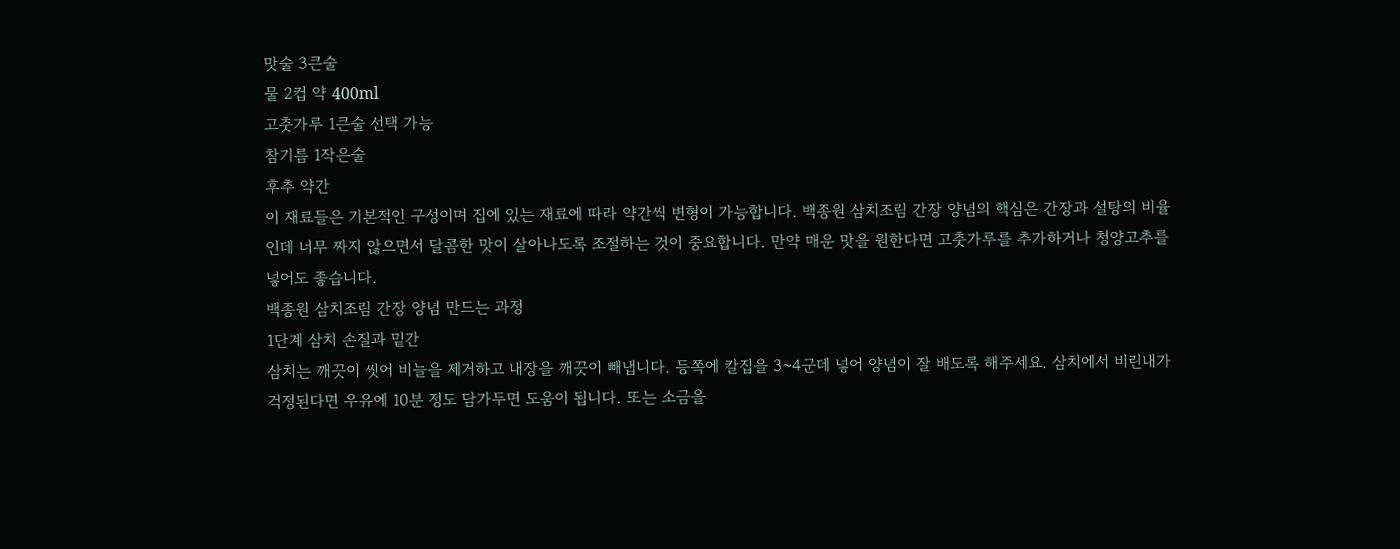맛술 3큰술
물 2컵 약 400ml
고춧가루 1큰술 선택 가능
참기름 1작은술
후추 약간
이 재료들은 기본적인 구성이며 집에 있는 재료에 따라 약간씩 변형이 가능합니다. 백종원 삼치조림 간장 양념의 핵심은 간장과 설탕의 비율인데 너무 짜지 않으면서 달콤한 맛이 살아나도록 조절하는 것이 중요합니다. 만약 매운 맛을 원한다면 고춧가루를 추가하거나 청양고추를 넣어도 좋습니다.
백종원 삼치조림 간장 양념 만드는 과정
1단계 삼치 손질과 밑간
삼치는 깨끗이 씻어 비늘을 제거하고 내장을 깨끗이 빼냅니다. 등쪽에 칼집을 3~4군데 넣어 양념이 잘 배도록 해주세요. 삼치에서 비린내가 걱정된다면 우유에 10분 정도 담가두면 도움이 됩니다. 또는 소금을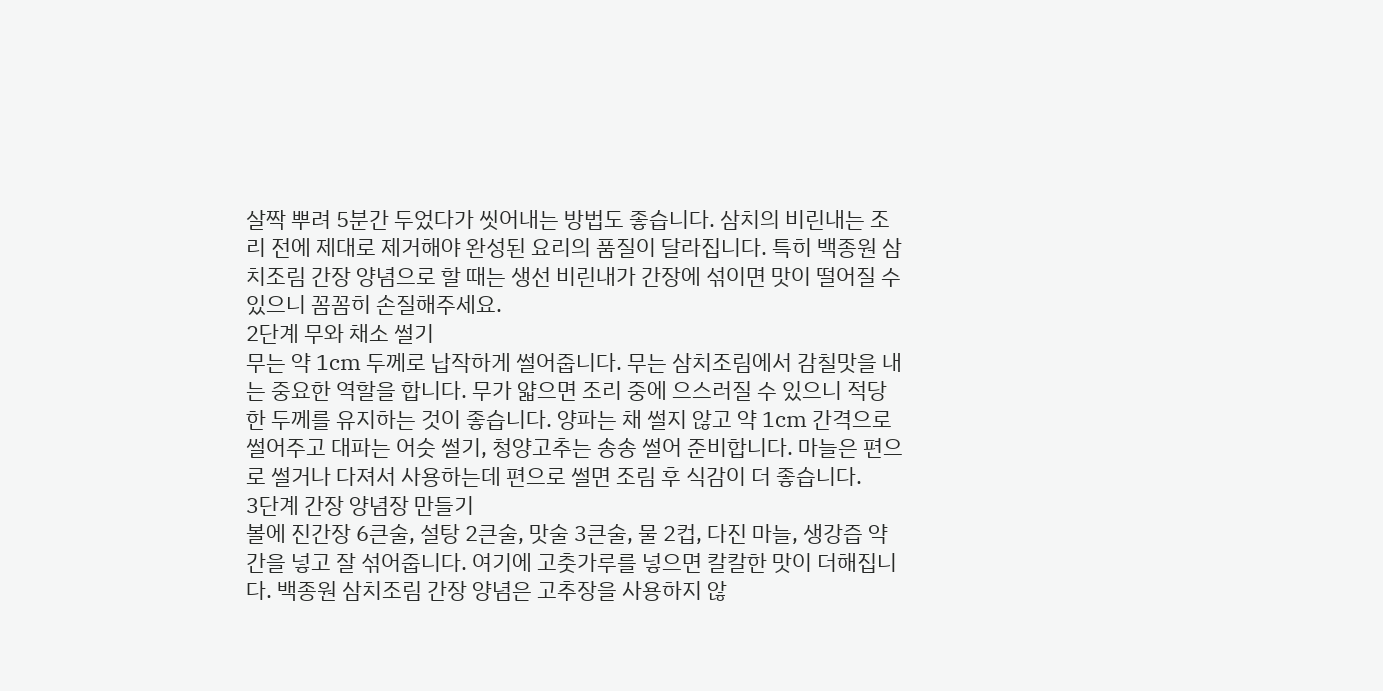살짝 뿌려 5분간 두었다가 씻어내는 방법도 좋습니다. 삼치의 비린내는 조리 전에 제대로 제거해야 완성된 요리의 품질이 달라집니다. 특히 백종원 삼치조림 간장 양념으로 할 때는 생선 비린내가 간장에 섞이면 맛이 떨어질 수 있으니 꼼꼼히 손질해주세요.
2단계 무와 채소 썰기
무는 약 1cm 두께로 납작하게 썰어줍니다. 무는 삼치조림에서 감칠맛을 내는 중요한 역할을 합니다. 무가 얇으면 조리 중에 으스러질 수 있으니 적당한 두께를 유지하는 것이 좋습니다. 양파는 채 썰지 않고 약 1cm 간격으로 썰어주고 대파는 어슷 썰기, 청양고추는 송송 썰어 준비합니다. 마늘은 편으로 썰거나 다져서 사용하는데 편으로 썰면 조림 후 식감이 더 좋습니다.
3단계 간장 양념장 만들기
볼에 진간장 6큰술, 설탕 2큰술, 맛술 3큰술, 물 2컵, 다진 마늘, 생강즙 약간을 넣고 잘 섞어줍니다. 여기에 고춧가루를 넣으면 칼칼한 맛이 더해집니다. 백종원 삼치조림 간장 양념은 고추장을 사용하지 않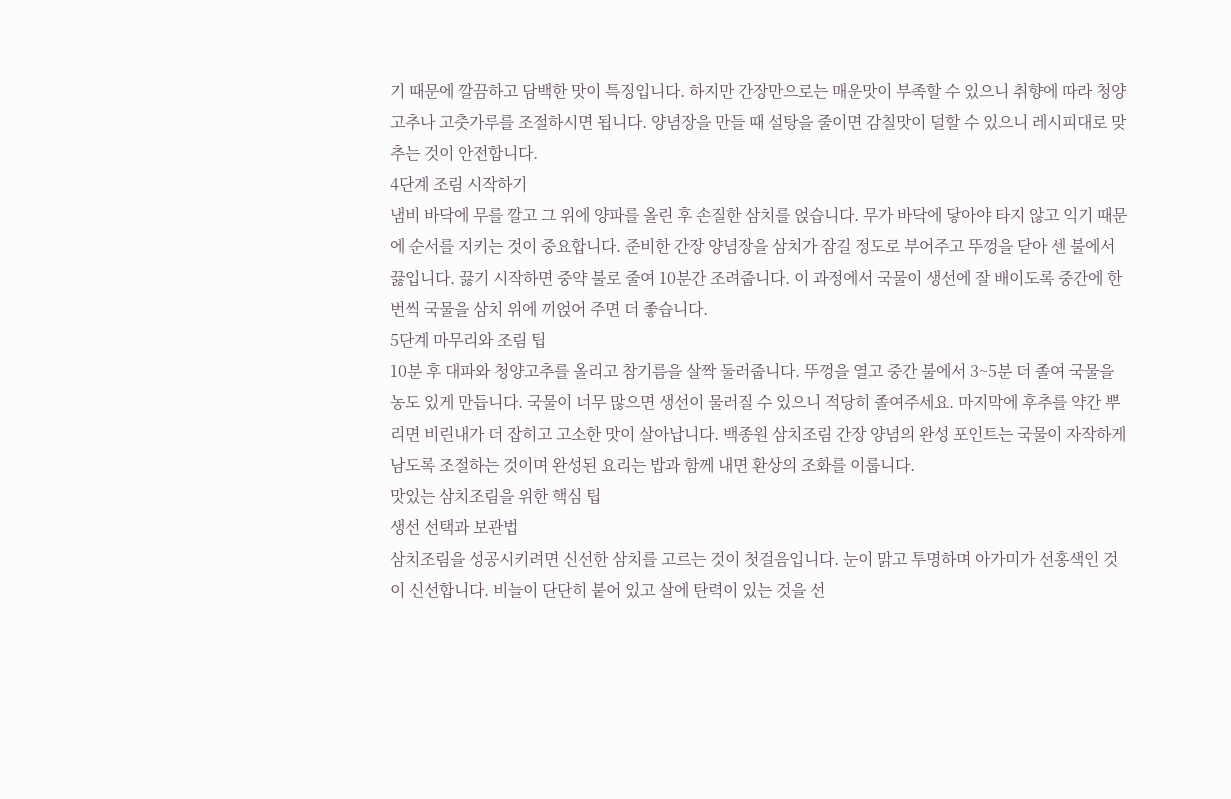기 때문에 깔끔하고 담백한 맛이 특징입니다. 하지만 간장만으로는 매운맛이 부족할 수 있으니 취향에 따라 청양고추나 고춧가루를 조절하시면 됩니다. 양념장을 만들 때 설탕을 줄이면 감칠맛이 덜할 수 있으니 레시피대로 맞추는 것이 안전합니다.
4단계 조림 시작하기
냄비 바닥에 무를 깔고 그 위에 양파를 올린 후 손질한 삼치를 얹습니다. 무가 바닥에 닿아야 타지 않고 익기 때문에 순서를 지키는 것이 중요합니다. 준비한 간장 양념장을 삼치가 잠길 정도로 부어주고 뚜껑을 닫아 센 불에서 끓입니다. 끓기 시작하면 중약 불로 줄여 10분간 조려줍니다. 이 과정에서 국물이 생선에 잘 배이도록 중간에 한 번씩 국물을 삼치 위에 끼얹어 주면 더 좋습니다.
5단계 마무리와 조림 팁
10분 후 대파와 청양고추를 올리고 참기름을 살짝 둘러줍니다. 뚜껑을 열고 중간 불에서 3~5분 더 졸여 국물을 농도 있게 만듭니다. 국물이 너무 많으면 생선이 물러질 수 있으니 적당히 졸여주세요. 마지막에 후추를 약간 뿌리면 비린내가 더 잡히고 고소한 맛이 살아납니다. 백종원 삼치조림 간장 양념의 완성 포인트는 국물이 자작하게 남도록 조절하는 것이며 완성된 요리는 밥과 함께 내면 환상의 조화를 이룹니다.
맛있는 삼치조림을 위한 핵심 팁
생선 선택과 보관법
삼치조림을 성공시키려면 신선한 삼치를 고르는 것이 첫걸음입니다. 눈이 맑고 투명하며 아가미가 선홍색인 것이 신선합니다. 비늘이 단단히 붙어 있고 살에 탄력이 있는 것을 선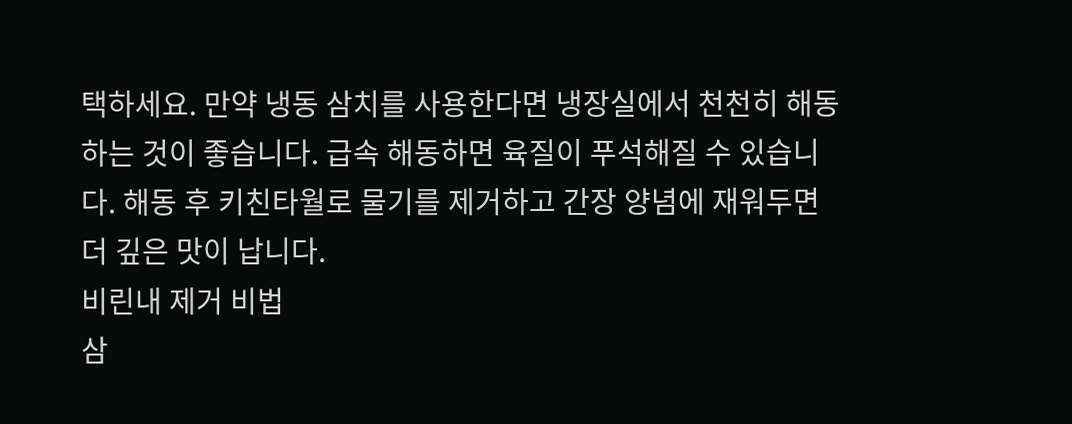택하세요. 만약 냉동 삼치를 사용한다면 냉장실에서 천천히 해동하는 것이 좋습니다. 급속 해동하면 육질이 푸석해질 수 있습니다. 해동 후 키친타월로 물기를 제거하고 간장 양념에 재워두면 더 깊은 맛이 납니다.
비린내 제거 비법
삼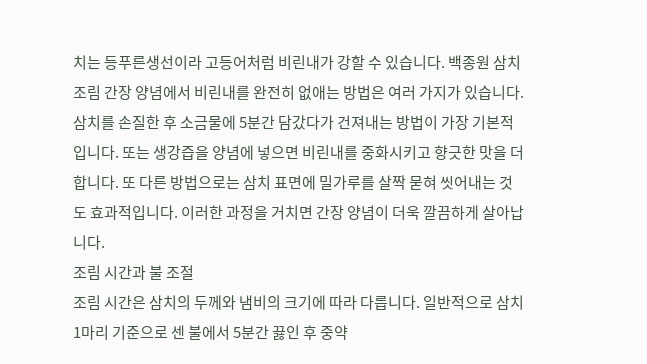치는 등푸른생선이라 고등어처럼 비린내가 강할 수 있습니다. 백종원 삼치조림 간장 양념에서 비린내를 완전히 없애는 방법은 여러 가지가 있습니다. 삼치를 손질한 후 소금물에 5분간 담갔다가 건져내는 방법이 가장 기본적입니다. 또는 생강즙을 양념에 넣으면 비린내를 중화시키고 향긋한 맛을 더합니다. 또 다른 방법으로는 삼치 표면에 밀가루를 살짝 묻혀 씻어내는 것도 효과적입니다. 이러한 과정을 거치면 간장 양념이 더욱 깔끔하게 살아납니다.
조림 시간과 불 조절
조림 시간은 삼치의 두께와 냄비의 크기에 따라 다릅니다. 일반적으로 삼치 1마리 기준으로 센 불에서 5분간 끓인 후 중약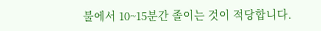불에서 10~15분간 졸이는 것이 적당합니다.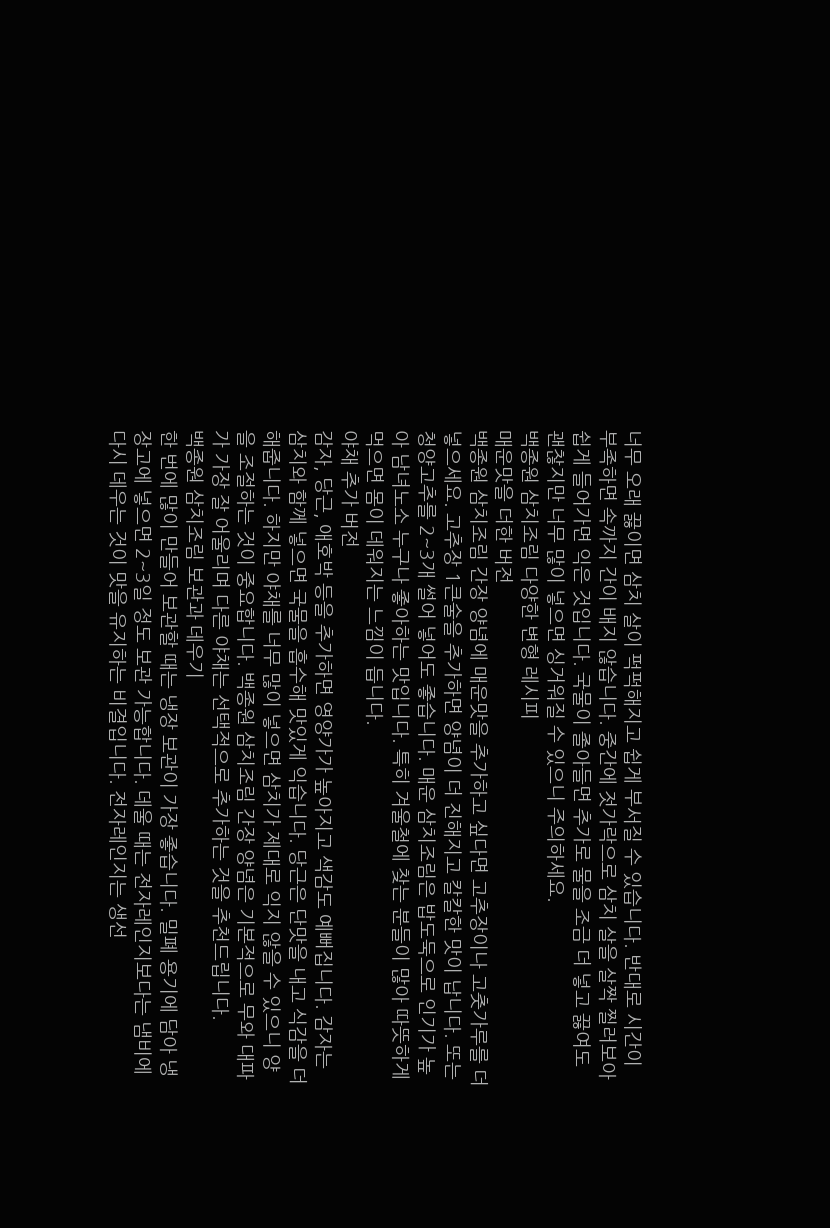너무 오래 끓이면 삼치 살이 퍽퍽해지고 쉽게 부서질 수 있습니다. 반대로 시간이 부족하면 속까지 간이 배지 않습니다. 중간에 젓가락으로 삼치 살을 살짝 찔러보아 쉽게 들어가면 익은 것입니다. 국물이 졸아들면 추가로 물을 조금 더 넣고 끓여도 괜찮지만 너무 많이 넣으면 싱거워질 수 있으니 주의하세요.
백종원 삼치조림 다양한 변형 레시피
매운맛을 더한 버전
백종원 삼치조림 간장 양념에 매운맛을 추가하고 싶다면 고추장이나 고춧가루를 더 넣으세요. 고추장 1큰술을 추가하면 양념이 더 진해지고 칼칼한 맛이 납니다. 또는 청양고추를 2~3개 썰어 넣어도 좋습니다. 매운 삼치조림은 밥도둑으로 인기가 높아 남녀노소 누구나 좋아하는 맛입니다. 특히 겨울철에 찾는 분들이 많아 따뜻하게 먹으면 몸이 데워지는 느낌이 듭니다.
야채 추가 버전
감자, 당근, 애호박 등을 추가하면 영양가가 높아지고 색감도 예뻐집니다. 감자는 삼치와 함께 넣으면 국물을 흡수해 맛있게 익습니다. 당근은 단맛을 내고 식감을 더해줍니다. 하지만 야채를 너무 많이 넣으면 삼치가 제대로 익지 않을 수 있으니 양을 조절하는 것이 중요합니다. 백종원 삼치조림 간장 양념은 기본적으로 무와 대파가 가장 잘 어울리며 다른 야채는 선택적으로 추가하는 것을 추천드립니다.
백종원 삼치조림 보관과 데우기
한 번에 많이 만들어 보관할 때는 냉장 보관이 가장 좋습니다. 밀폐 용기에 담아 냉장고에 넣으면 2~3일 정도 보관 가능합니다. 데울 때는 전자레인지보다는 냄비에 다시 데우는 것이 맛을 유지하는 비결입니다. 전자레인지는 생선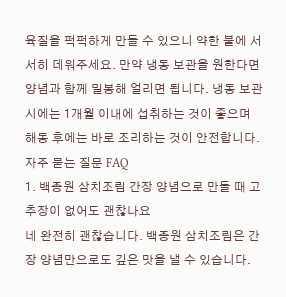육질을 퍽퍽하게 만들 수 있으니 약한 불에 서서히 데워주세요. 만약 냉동 보관을 원한다면 양념과 함께 밀봉해 얼리면 됩니다. 냉동 보관 시에는 1개월 이내에 섭취하는 것이 좋으며 해동 후에는 바로 조리하는 것이 안전합니다.
자주 묻는 질문 FAQ
1. 백종원 삼치조림 간장 양념으로 만들 때 고추장이 없어도 괜찮나요
네 완전히 괜찮습니다. 백종원 삼치조림은 간장 양념만으로도 깊은 맛을 낼 수 있습니다.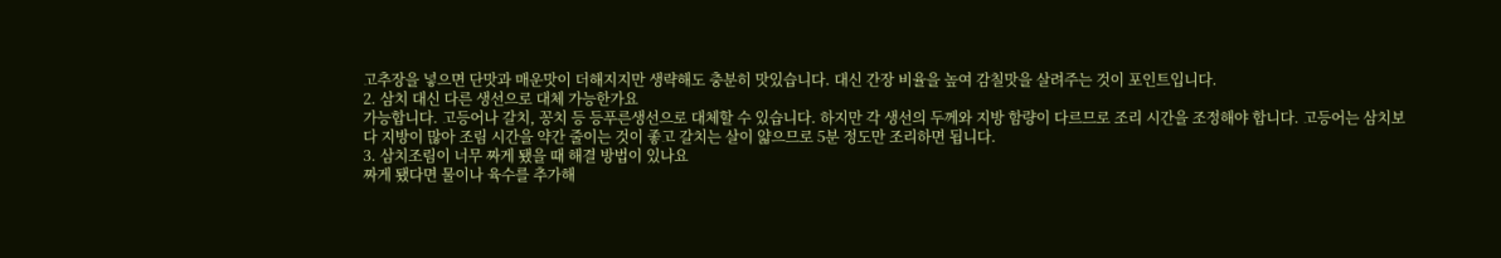고추장을 넣으면 단맛과 매운맛이 더해지지만 생략해도 충분히 맛있습니다. 대신 간장 비율을 높여 감칠맛을 살려주는 것이 포인트입니다.
2. 삼치 대신 다른 생선으로 대체 가능한가요
가능합니다. 고등어나 갈치, 꽁치 등 등푸른생선으로 대체할 수 있습니다. 하지만 각 생선의 두께와 지방 함량이 다르므로 조리 시간을 조정해야 합니다. 고등어는 삼치보다 지방이 많아 조림 시간을 약간 줄이는 것이 좋고 갈치는 살이 얇으므로 5분 정도만 조리하면 됩니다.
3. 삼치조림이 너무 짜게 됐을 때 해결 방법이 있나요
짜게 됐다면 물이나 육수를 추가해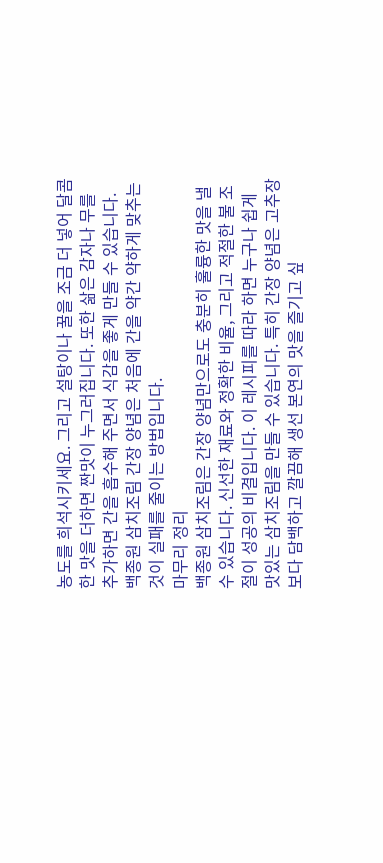농도를 희석시키세요. 그리고 설탕이나 꿀을 조금 더 넣어 달콤한 맛을 더하면 짠맛이 누그러집니다. 또한 삶은 감자나 무를 추가하면 간을 흡수해 주면서 식감을 좋게 만들 수 있습니다. 백종원 삼치조림 간장 양념은 처음에 간을 약간 약하게 맞추는 것이 실패를 줄이는 방법입니다.
마무리 정리
백종원 삼치조림은 간장 양념만으로도 충분히 훌륭한 맛을 낼 수 있습니다. 신선한 재료와 정확한 비율, 그리고 적절한 불 조절이 성공의 비결입니다. 이 레시피를 따라 하면 누구나 쉽게 맛있는 삼치조림을 만들 수 있습니다. 특히 간장 양념은 고추장보다 담백하고 깔끔해 생선 본연의 맛을 즐기고 싶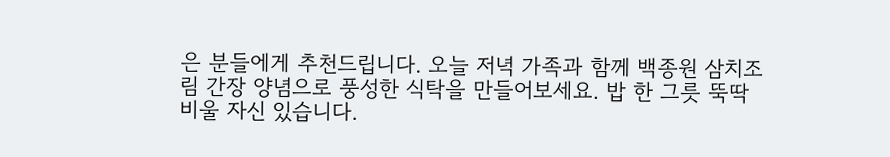은 분들에게 추천드립니다. 오늘 저녁 가족과 함께 백종원 삼치조림 간장 양념으로 풍성한 식탁을 만들어보세요. 밥 한 그릇 뚝딱 비울 자신 있습니다.